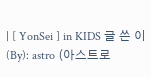| [ YonSei ] in KIDS 글 쓴 이(By): astro (아스트로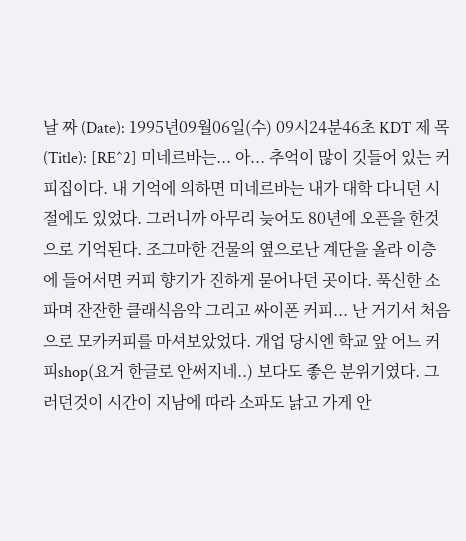날 짜 (Date): 1995년09월06일(수) 09시24분46초 KDT 제 목(Title): [RE^2] 미네르바는... 아... 추억이 많이 깃들어 있는 커피집이다. 내 기억에 의하면 미네르바는 내가 대학 다니던 시절에도 있었다. 그러니까 아무리 늦어도 80년에 오픈을 한것으로 기억된다. 조그마한 건물의 옆으로난 계단을 올라 이층에 들어서면 커피 향기가 진하게 묻어나던 곳이다. 푹신한 소파며 잔잔한 클래식음악 그리고 싸이폰 커피... 난 거기서 처음으로 모카커피를 마셔보았었다. 개업 당시엔 학교 앞 어느 커피shop(요거 한글로 안써지네..) 보다도 좋은 분위기였다. 그러던것이 시간이 지남에 따라 소파도 낡고 가게 안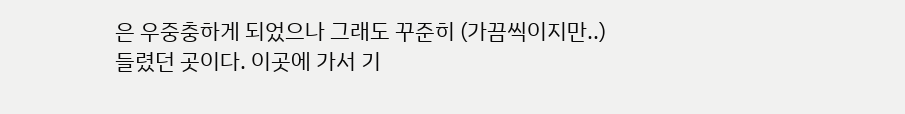은 우중충하게 되었으나 그래도 꾸준히 (가끔씩이지만..) 들렸던 곳이다. 이곳에 가서 기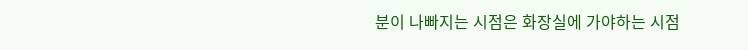분이 나빠지는 시점은 화장실에 가야하는 시점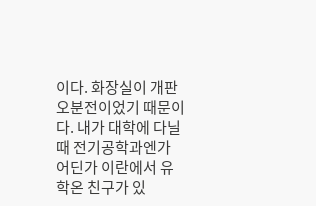이다. 화장실이 개판 오분전이었기 때문이다. 내가 대학에 다닐때 전기공학과엔가 어딘가 이란에서 유학온 친구가 있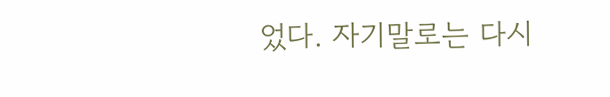었다. 자기말로는 다시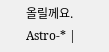올릴께요. Astro-* |